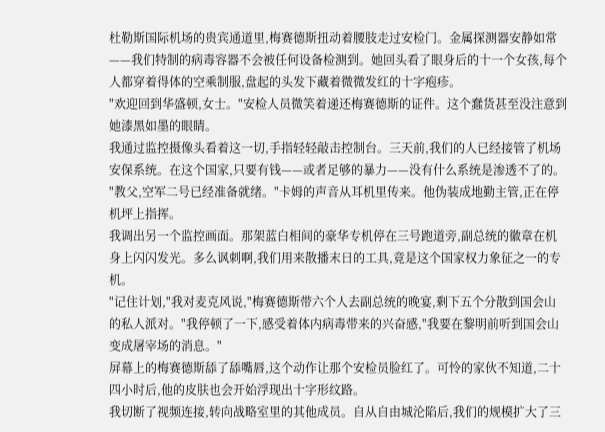杜勒斯国际机场的贵宾通道里,梅赛德斯扭动着腰肢走过安检门。金属探测器安静如常——我们特制的病毒容器不会被任何设备检测到。她回头看了眼身后的十一个女孩,每个人都穿着得体的空乘制服,盘起的头发下藏着微微发红的十字疱疹。
"欢迎回到华盛顿,女士。"安检人员微笑着递还梅赛德斯的证件。这个蠢货甚至没注意到她漆黑如墨的眼睛。
我通过监控摄像头看着这一切,手指轻轻敲击控制台。三天前,我们的人已经接管了机场安保系统。在这个国家,只要有钱——或者足够的暴力——没有什么系统是渗透不了的。
"教父,空军二号已经准备就绪。"卡姆的声音从耳机里传来。他伪装成地勤主管,正在停机坪上指挥。
我调出另一个监控画面。那架蓝白相间的豪华专机停在三号跑道旁,副总统的徽章在机身上闪闪发光。多么讽刺啊,我们用来散播末日的工具,竟是这个国家权力象征之一的专机。
"记住计划,"我对麦克风说,"梅赛德斯带六个人去副总统的晚宴,剩下五个分散到国会山的私人派对。"我停顿了一下,感受着体内病毒带来的兴奋感,"我要在黎明前听到国会山变成屠宰场的消息。"
屏幕上的梅赛德斯舔了舔嘴唇,这个动作让那个安检员脸红了。可怜的家伙不知道,二十四小时后,他的皮肤也会开始浮现出十字形纹路。
我切断了视频连接,转向战略室里的其他成员。自从自由城沦陷后,我们的规模扩大了三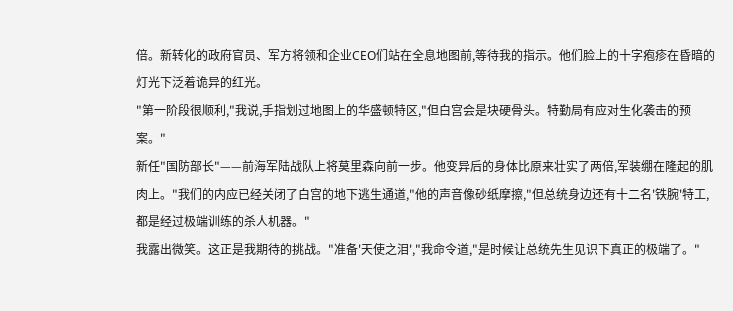倍。新转化的政府官员、军方将领和企业CEO们站在全息地图前,等待我的指示。他们脸上的十字疱疹在昏暗的灯光下泛着诡异的红光。
"第一阶段很顺利,"我说,手指划过地图上的华盛顿特区,"但白宫会是块硬骨头。特勤局有应对生化袭击的预案。"
新任"国防部长"——前海军陆战队上将莫里森向前一步。他变异后的身体比原来壮实了两倍,军装绷在隆起的肌肉上。"我们的内应已经关闭了白宫的地下逃生通道,"他的声音像砂纸摩擦,"但总统身边还有十二名'铁腕'特工,都是经过极端训练的杀人机器。"
我露出微笑。这正是我期待的挑战。"准备'天使之泪',"我命令道,"是时候让总统先生见识下真正的极端了。"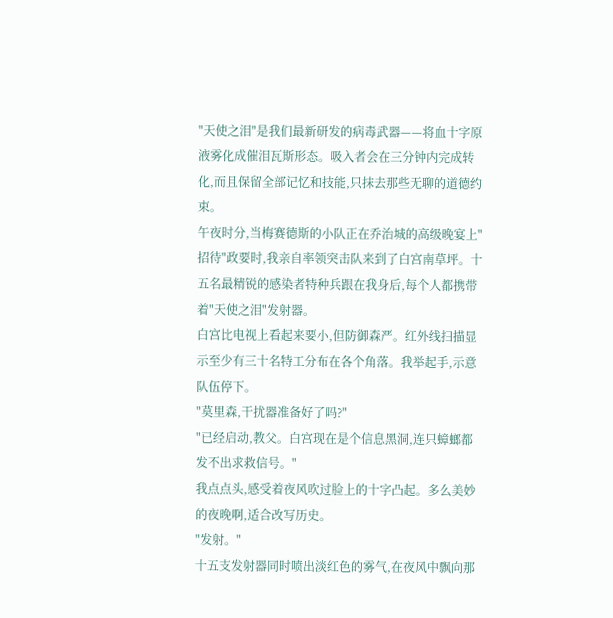"天使之泪"是我们最新研发的病毒武器——将血十字原液雾化成催泪瓦斯形态。吸入者会在三分钟内完成转化,而且保留全部记忆和技能,只抹去那些无聊的道德约束。
午夜时分,当梅赛德斯的小队正在乔治城的高级晚宴上"招待"政要时,我亲自率领突击队来到了白宫南草坪。十五名最精锐的感染者特种兵跟在我身后,每个人都携带着"天使之泪"发射器。
白宫比电视上看起来要小,但防御森严。红外线扫描显示至少有三十名特工分布在各个角落。我举起手,示意队伍停下。
"莫里森,干扰器准备好了吗?"
"已经启动,教父。白宫现在是个信息黑洞,连只蟑螂都发不出求救信号。"
我点点头,感受着夜风吹过脸上的十字凸起。多么美妙的夜晚啊,适合改写历史。
"发射。"
十五支发射器同时喷出淡红色的雾气,在夜风中飘向那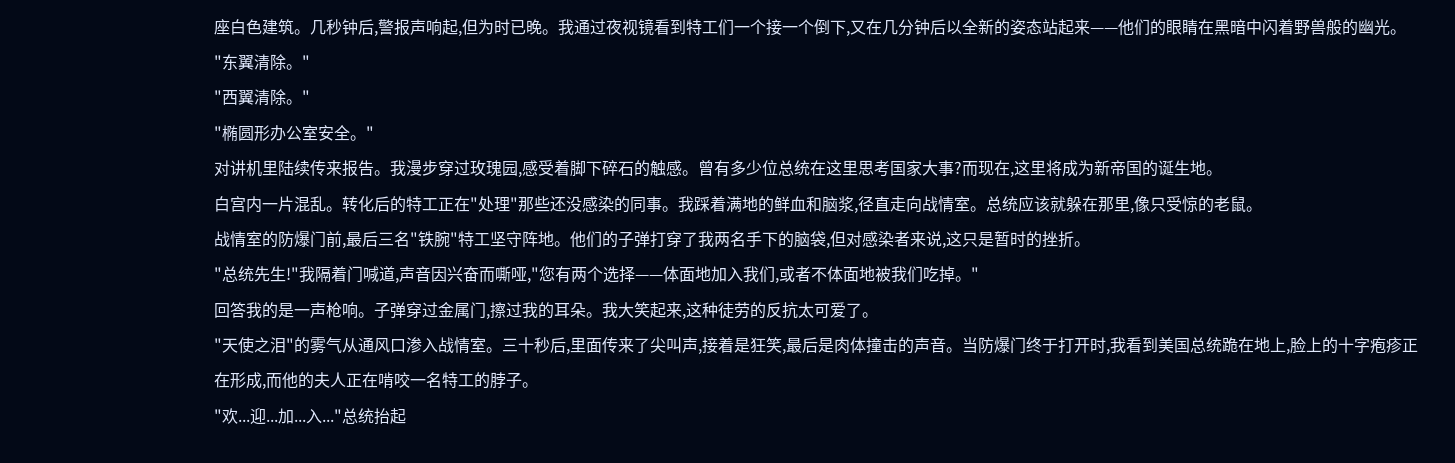座白色建筑。几秒钟后,警报声响起,但为时已晚。我通过夜视镜看到特工们一个接一个倒下,又在几分钟后以全新的姿态站起来——他们的眼睛在黑暗中闪着野兽般的幽光。
"东翼清除。"
"西翼清除。"
"椭圆形办公室安全。"
对讲机里陆续传来报告。我漫步穿过玫瑰园,感受着脚下碎石的触感。曾有多少位总统在这里思考国家大事?而现在,这里将成为新帝国的诞生地。
白宫内一片混乱。转化后的特工正在"处理"那些还没感染的同事。我踩着满地的鲜血和脑浆,径直走向战情室。总统应该就躲在那里,像只受惊的老鼠。
战情室的防爆门前,最后三名"铁腕"特工坚守阵地。他们的子弹打穿了我两名手下的脑袋,但对感染者来说,这只是暂时的挫折。
"总统先生!"我隔着门喊道,声音因兴奋而嘶哑,"您有两个选择——体面地加入我们,或者不体面地被我们吃掉。"
回答我的是一声枪响。子弹穿过金属门,擦过我的耳朵。我大笑起来,这种徒劳的反抗太可爱了。
"天使之泪"的雾气从通风口渗入战情室。三十秒后,里面传来了尖叫声,接着是狂笑,最后是肉体撞击的声音。当防爆门终于打开时,我看到美国总统跪在地上,脸上的十字疱疹正在形成,而他的夫人正在啃咬一名特工的脖子。
"欢...迎...加...入..."总统抬起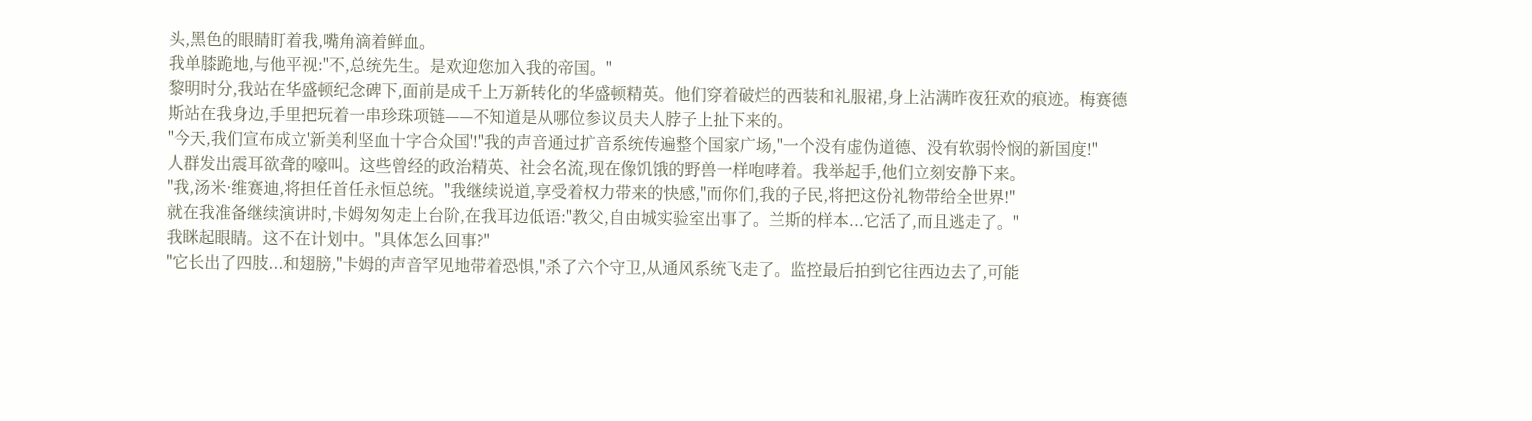头,黑色的眼睛盯着我,嘴角滴着鲜血。
我单膝跪地,与他平视:"不,总统先生。是欢迎您加入我的帝国。"
黎明时分,我站在华盛顿纪念碑下,面前是成千上万新转化的华盛顿精英。他们穿着破烂的西装和礼服裙,身上沾满昨夜狂欢的痕迹。梅赛德斯站在我身边,手里把玩着一串珍珠项链——不知道是从哪位参议员夫人脖子上扯下来的。
"今天,我们宣布成立'新美利坚血十字合众国'!"我的声音通过扩音系统传遍整个国家广场,"一个没有虚伪道德、没有软弱怜悯的新国度!"
人群发出震耳欲聋的嚎叫。这些曾经的政治精英、社会名流,现在像饥饿的野兽一样咆哮着。我举起手,他们立刻安静下来。
"我,汤米·维赛迪,将担任首任永恒总统。"我继续说道,享受着权力带来的快感,"而你们,我的子民,将把这份礼物带给全世界!"
就在我准备继续演讲时,卡姆匆匆走上台阶,在我耳边低语:"教父,自由城实验室出事了。兰斯的样本...它活了,而且逃走了。"
我眯起眼睛。这不在计划中。"具体怎么回事?"
"它长出了四肢...和翅膀,"卡姆的声音罕见地带着恐惧,"杀了六个守卫,从通风系统飞走了。监控最后拍到它往西边去了,可能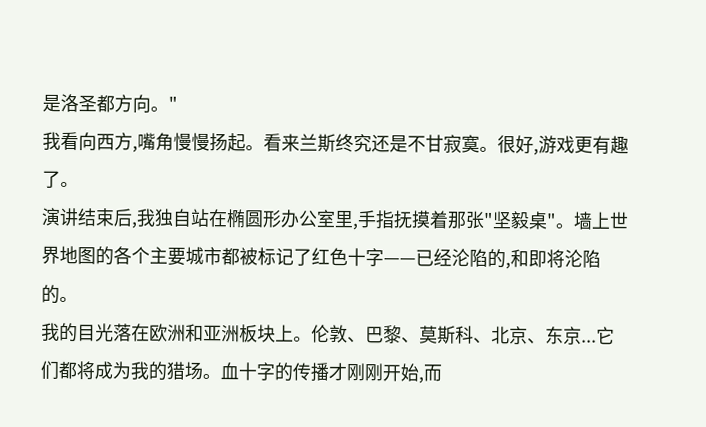是洛圣都方向。"
我看向西方,嘴角慢慢扬起。看来兰斯终究还是不甘寂寞。很好,游戏更有趣了。
演讲结束后,我独自站在椭圆形办公室里,手指抚摸着那张"坚毅桌"。墙上世界地图的各个主要城市都被标记了红色十字——已经沦陷的,和即将沦陷的。
我的目光落在欧洲和亚洲板块上。伦敦、巴黎、莫斯科、北京、东京...它们都将成为我的猎场。血十字的传播才刚刚开始,而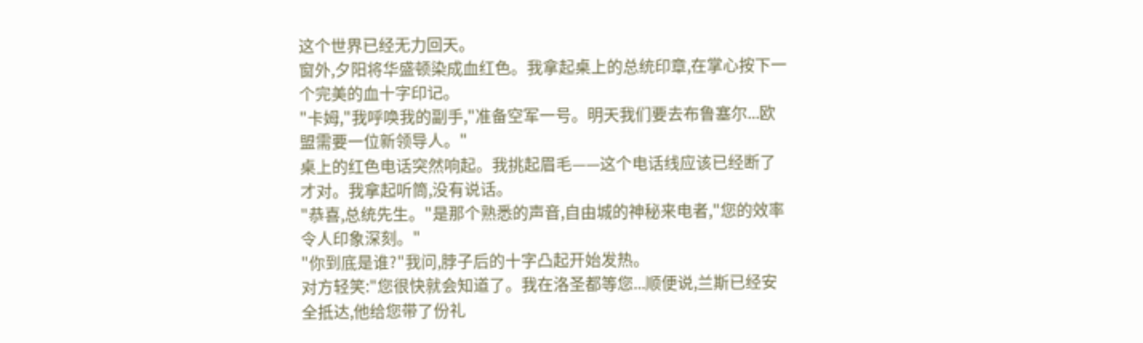这个世界已经无力回天。
窗外,夕阳将华盛顿染成血红色。我拿起桌上的总统印章,在掌心按下一个完美的血十字印记。
"卡姆,"我呼唤我的副手,"准备空军一号。明天我们要去布鲁塞尔...欧盟需要一位新领导人。"
桌上的红色电话突然响起。我挑起眉毛——这个电话线应该已经断了才对。我拿起听筒,没有说话。
"恭喜,总统先生。"是那个熟悉的声音,自由城的神秘来电者,"您的效率令人印象深刻。"
"你到底是谁?"我问,脖子后的十字凸起开始发热。
对方轻笑:"您很快就会知道了。我在洛圣都等您...顺便说,兰斯已经安全抵达,他给您带了份礼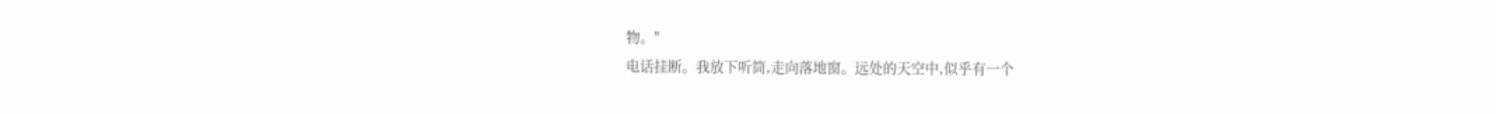物。"
电话挂断。我放下听筒,走向落地窗。远处的天空中,似乎有一个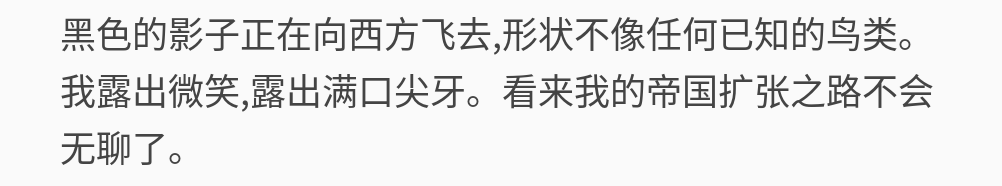黑色的影子正在向西方飞去,形状不像任何已知的鸟类。
我露出微笑,露出满口尖牙。看来我的帝国扩张之路不会无聊了。